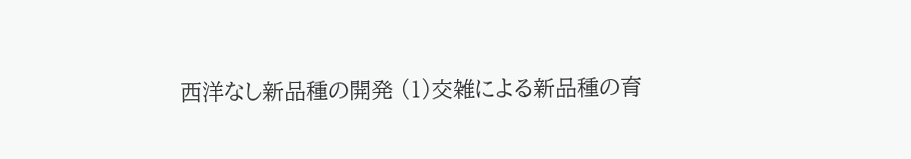西洋なし新品種の開発 (1)交雑による新品種の育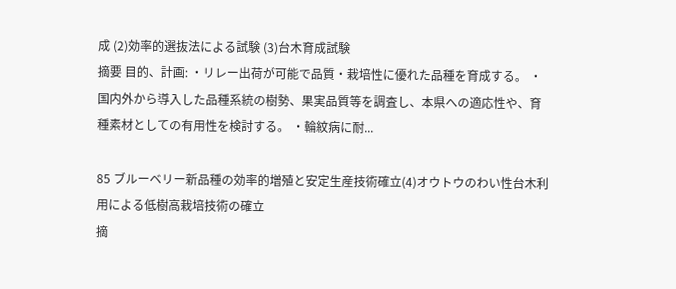成 (2)効率的選抜法による試験 (3)台木育成試験
摘要 目的、計画: ・リレー出荷が可能で品質・栽培性に優れた品種を育成する。 ・国内外から導入した品種系統の樹勢、果実品質等を調査し、本県への適応性や、育種素材としての有用性を検討する。 ・輪紋病に耐...

85 ブルーベリー新品種の効率的増殖と安定生産技術確立(4)オウトウのわい性台木利用による低樹高栽培技術の確立
摘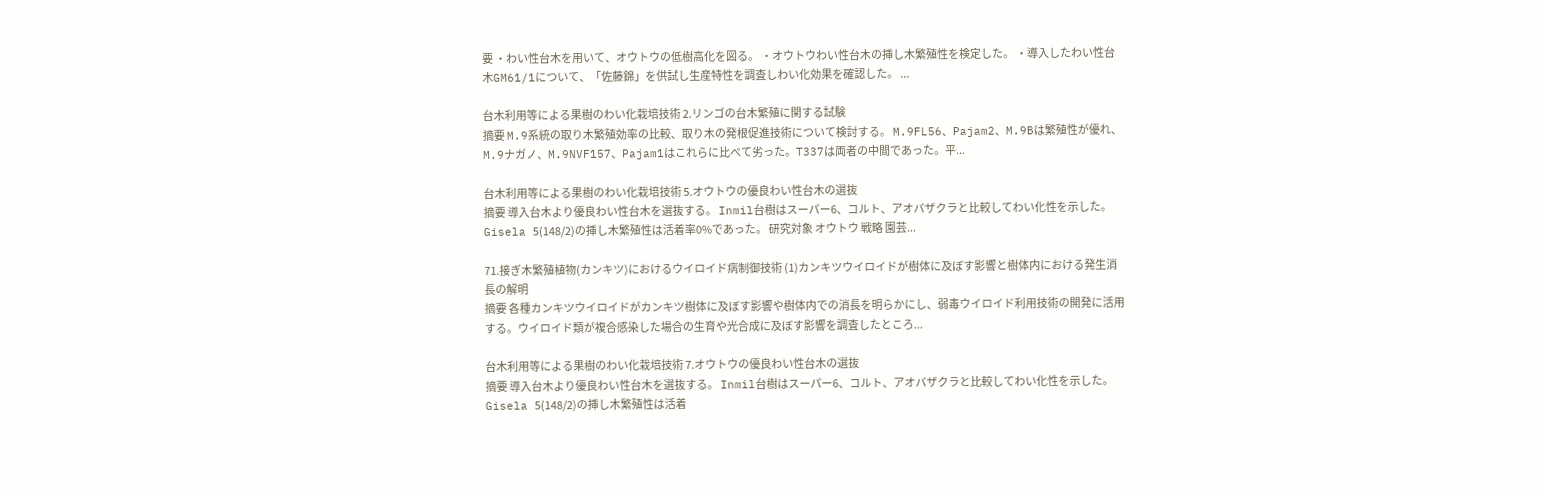要 ・わい性台木を用いて、オウトウの低樹高化を図る。 ・オウトウわい性台木の挿し木繁殖性を検定した。 ・導入したわい性台木GM61/1について、「佐藤錦」を供試し生産特性を調査しわい化効果を確認した。 ...

台木利用等による果樹のわい化栽培技術 2.リンゴの台木繁殖に関する試験
摘要 M.9系統の取り木繁殖効率の比較、取り木の発根促進技術について検討する。 M.9FL56、Pajam2、M.9Bは繁殖性が優れ、M.9ナガノ、M.9NVF157、Pajam1はこれらに比べて劣った。T337は両者の中間であった。平...

台木利用等による果樹のわい化栽培技術 5.オウトウの優良わい性台木の選抜
摘要 導入台木より優良わい性台木を選抜する。 Inmil台樹はスーパー6、コルト、アオバザクラと比較してわい化性を示した。Gisela 5(148/2)の挿し木繁殖性は活着率0%であった。 研究対象 オウトウ 戦略 園芸...

71.接ぎ木繁殖植物(カンキツ)におけるウイロイド病制御技術 (1)カンキツウイロイドが樹体に及ぼす影響と樹体内における発生消長の解明
摘要 各種カンキツウイロイドがカンキツ樹体に及ぼす影響や樹体内での消長を明らかにし、弱毒ウイロイド利用技術の開発に活用する。ウイロイド類が複合感染した場合の生育や光合成に及ぼす影響を調査したところ...

台木利用等による果樹のわい化栽培技術 7.オウトウの優良わい性台木の選抜
摘要 導入台木より優良わい性台木を選抜する。 Inmil台樹はスーパー6、コルト、アオバザクラと比較してわい化性を示した。Gisela 5(148/2)の挿し木繁殖性は活着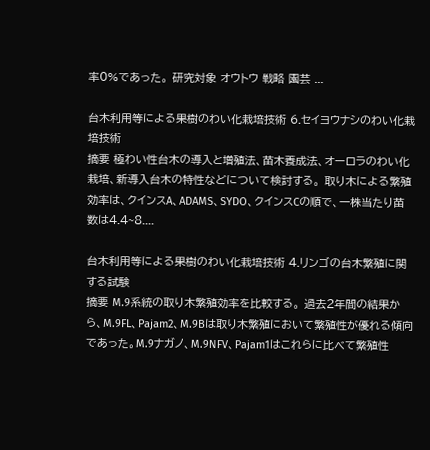率0%であった。 研究対象 オウトウ 戦略 園芸 ...

台木利用等による果樹のわい化栽培技術 6.セイヨウナシのわい化栽培技術
摘要 極わい性台木の導入と増殖法、苗木養成法、オーロラのわい化栽培、新導入台木の特性などについて検討する。 取り木による繁殖効率は、クインスA、ADAMS、SYDO、クインスCの順で、一株当たり苗数は4.4~8....

台木利用等による果樹のわい化栽培技術 4.リンゴの台木繁殖に関する試験
摘要 M.9系統の取り木繁殖効率を比較する。 過去2年間の結果から、M.9FL、Pajam2、M.9Bは取り木繁殖において繁殖性が優れる傾向であった。M.9ナガノ、M.9NFV、Pajam1はこれらに比べて繁殖性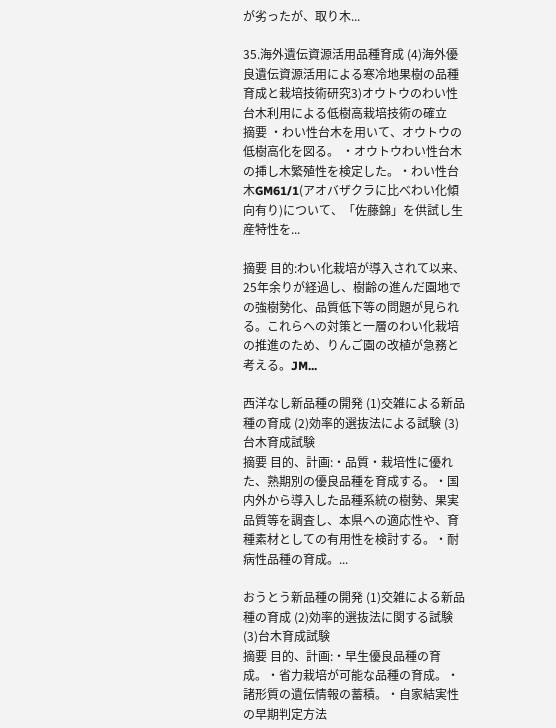が劣ったが、取り木...

35.海外遺伝資源活用品種育成 (4)海外優良遺伝資源活用による寒冷地果樹の品種育成と栽培技術研究3)オウトウのわい性台木利用による低樹高栽培技術の確立
摘要 ・わい性台木を用いて、オウトウの低樹高化を図る。 ・オウトウわい性台木の挿し木繁殖性を検定した。・わい性台木GM61/1(アオバザクラに比べわい化傾向有り)について、「佐藤錦」を供試し生産特性を...

摘要 目的:わい化栽培が導入されて以来、25年余りが経過し、樹齢の進んだ園地での強樹勢化、品質低下等の問題が見られる。これらへの対策と一層のわい化栽培の推進のため、りんご園の改植が急務と考える。JM...

西洋なし新品種の開発 (1)交雑による新品種の育成 (2)効率的選抜法による試験 (3)台木育成試験
摘要 目的、計画:・品質・栽培性に優れた、熟期別の優良品種を育成する。・国内外から導入した品種系統の樹勢、果実品質等を調査し、本県への適応性や、育種素材としての有用性を検討する。・耐病性品種の育成。...

おうとう新品種の開発 (1)交雑による新品種の育成 (2)効率的選抜法に関する試験 (3)台木育成試験
摘要 目的、計画:・早生優良品種の育成。・省力栽培が可能な品種の育成。・諸形質の遺伝情報の蓄積。・自家結実性の早期判定方法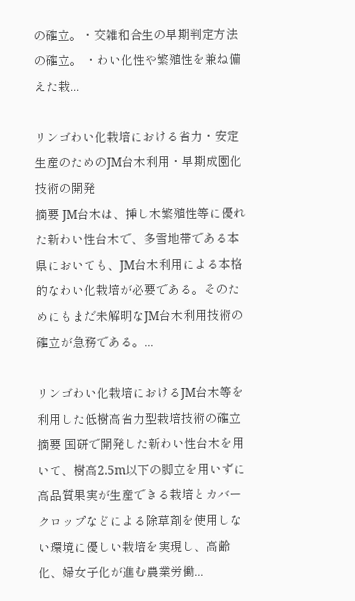の確立。・交雑和合生の早期判定方法の確立。 ・わい化性や繁殖性を兼ね備えた栽...

リンゴわい化栽培における省力・安定生産のためのJM台木利用・早期成園化技術の開発
摘要 JM台木は、挿し木繁殖性等に優れた新わい性台木で、多雪地帯である本県においても、JM台木利用による本格的なわい化栽培が必要である。そのためにもまだ未解明なJM台木利用技術の確立が急務である。...

リンゴわい化栽培におけるJM台木等を利用した低樹高省力型栽培技術の確立
摘要 国研で開発した新わい性台木を用いて、樹高2.5m以下の脚立を用いずに高品質果実が生産できる栽培とカバークロップなどによる除草剤を使用しない環境に優しい栽培を実現し、高齢化、婦女子化が進む農業労働...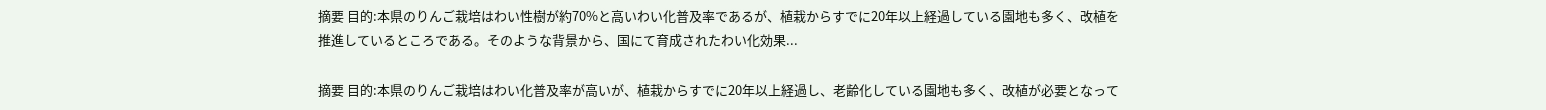摘要 目的:本県のりんご栽培はわい性樹が約70%と高いわい化普及率であるが、植栽からすでに20年以上経過している園地も多く、改植を推進しているところである。そのような背景から、国にて育成されたわい化効果...

摘要 目的:本県のりんご栽培はわい化普及率が高いが、植栽からすでに20年以上経過し、老齢化している園地も多く、改植が必要となって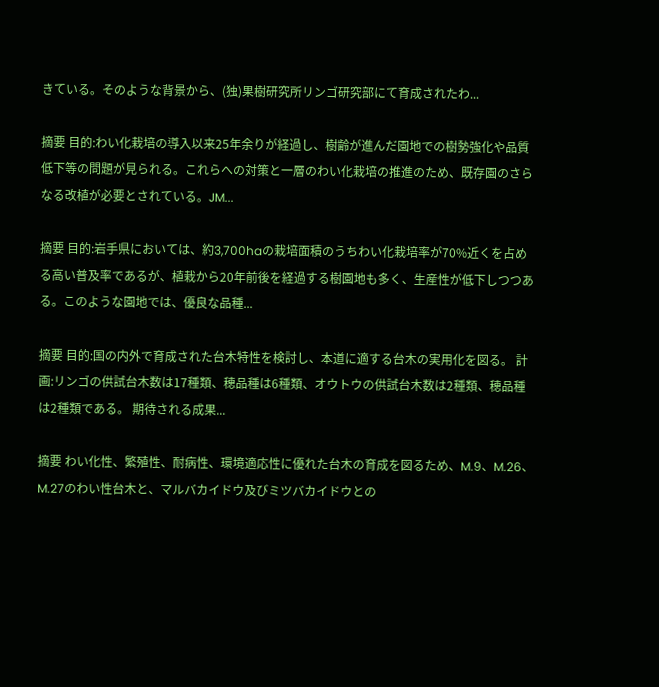きている。そのような背景から、(独)果樹研究所リンゴ研究部にて育成されたわ...

摘要 目的:わい化栽培の導入以来25年余りが経過し、樹齢が進んだ園地での樹勢強化や品質低下等の問題が見られる。これらへの対策と一層のわい化栽培の推進のため、既存園のさらなる改植が必要とされている。JM...

摘要 目的:岩手県においては、約3,700haの栽培面積のうちわい化栽培率が70%近くを占める高い普及率であるが、植栽から20年前後を経過する樹園地も多く、生産性が低下しつつある。このような園地では、優良な品種...

摘要 目的:国の内外で育成された台木特性を検討し、本道に適する台木の実用化を図る。 計画:リンゴの供試台木数は17種類、穂品種は6種類、オウトウの供試台木数は2種類、穂品種は2種類である。 期待される成果...

摘要 わい化性、繁殖性、耐病性、環境適応性に優れた台木の育成を図るため、M.9、M.26、M.27のわい性台木と、マルバカイドウ及びミツバカイドウとの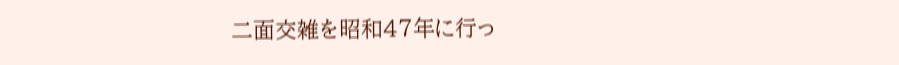二面交雑を昭和47年に行っ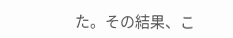た。その結果、こ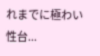れまでに極わい性台...